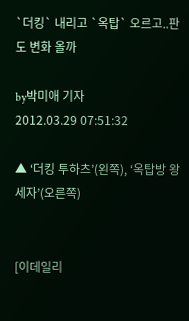`더킹` 내리고 `옥탑` 오르고..판도 변화 올까

by박미애 기자
2012.03.29 07:51:32

▲ ‘더킹 투하츠’(왼쪽), ‘옥탑방 왕세자’(오른쪽)


[이데일리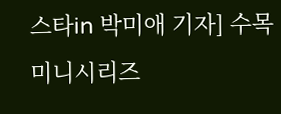스타in 박미애 기자] 수목 미니시리즈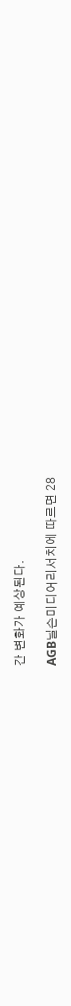간 변화가 예상된다.

AGB닐슨미디어리서치에 따르면 28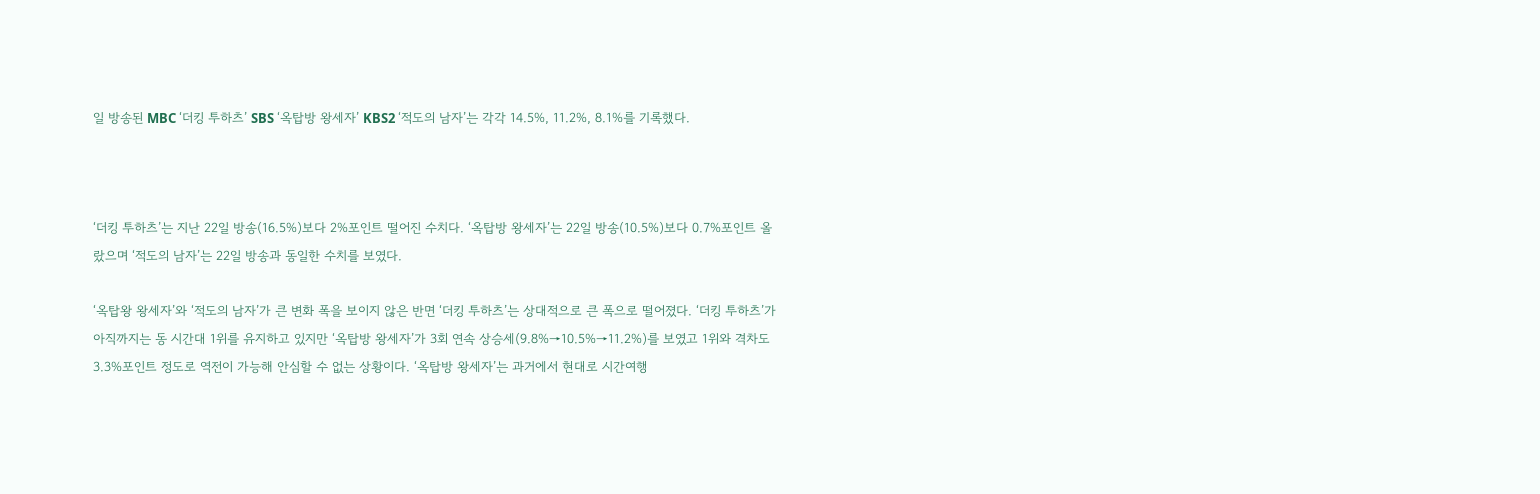일 방송된 MBC ‘더킹 투하츠’ SBS ‘옥탑방 왕세자’ KBS2 ‘적도의 남자’는 각각 14.5%, 11.2%, 8.1%를 기록했다.



‘더킹 투하츠’는 지난 22일 방송(16.5%)보다 2%포인트 떨어진 수치다. ‘옥탑방 왕세자’는 22일 방송(10.5%)보다 0.7%포인트 올랐으며 ‘적도의 남자’는 22일 방송과 동일한 수치를 보였다.

‘옥탑왕 왕세자’와 ‘적도의 남자’가 큰 변화 폭을 보이지 않은 반면 ‘더킹 투하츠’는 상대적으로 큰 폭으로 떨어졌다. ‘더킹 투하츠’가 아직까지는 동 시간대 1위를 유지하고 있지만 ‘옥탑방 왕세자’가 3회 연속 상승세(9.8%→10.5%→11.2%)를 보였고 1위와 격차도 3.3%포인트 정도로 역전이 가능해 안심할 수 없는 상황이다. ‘옥탑방 왕세자’는 과거에서 현대로 시간여행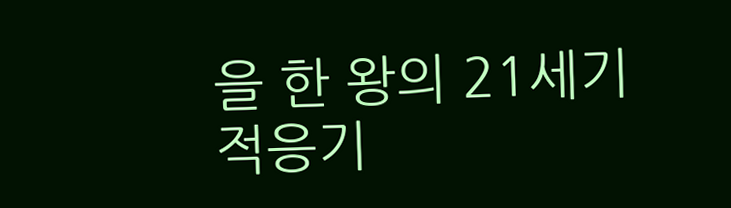을 한 왕의 21세기 적응기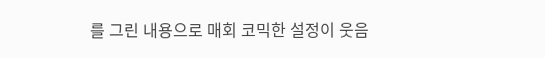를 그린 내용으로 매회 코믹한 설정이 웃음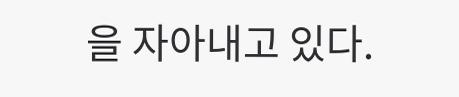을 자아내고 있다.